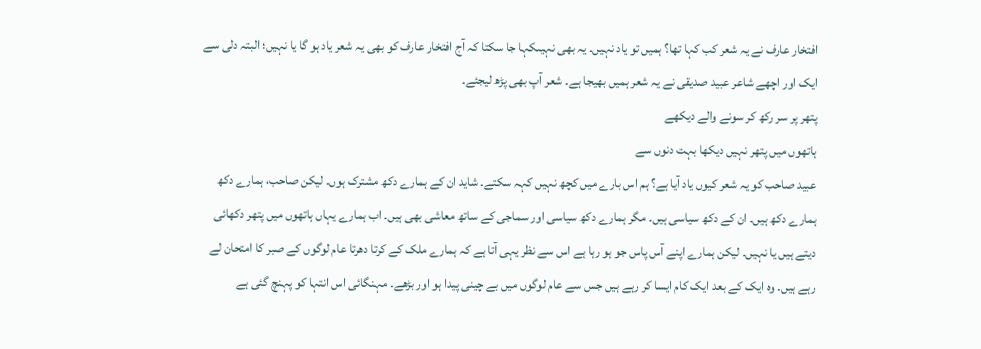افتخار عارف نے یہ شعر کب کہا تھا؟ ہمیں تو یاد نہیں۔ یہ بھی نہیںکہا جا سکتا کہ آج افتخار عارف کو بھی یہ شعر یاد ہو گا یا نہیں؛ البتہ دلی سے ایک اور اچھے شاعر عبید صدیقی نے یہ شعر ہمیں بھیجا ہے۔ شعر آپ بھی پڑھ لیجئے۔
پتھر پر سر رکھ کر سونے والے دیکھے
ہاتھوں میں پتھر نہیں دیکھا بہت دنوں سے
عبید صاحب کو یہ شعر کیوں یاد آیا ہے؟ ہم اس بارے میں کچھ نہیں کہہ سکتے۔ شاید ان کے ہمارے دکھ مشترک ہوں۔ لیکن صاحب، ہمارے دکھ ہمارے دکھ ہیں۔ ان کے دکھ سیاسی ہیں۔ مگر ہمارے دکھ سیاسی اور سماجی کے ساتھ معاشی بھی ہیں۔ اب ہمارے یہاں ہاتھوں میں پتھر دکھائی دیتے ہیں یا نہیں۔ لیکن ہمارے اپنے آس پاس جو ہو رہا ہے اس سے نظر یہی آتا ہے کہ ہمارے ملک کے کرتا دھرتا عام لوگوں کے صبر کا امتحان لے رہے ہیں۔ وہ ایک کے بعد ایک کام ایسا کر رہے ہیں جس سے عام لوگوں میں بے چینی پیدا ہو اور بڑھے۔ مہنگائی اس انتہا کو پہنچ گئی ہے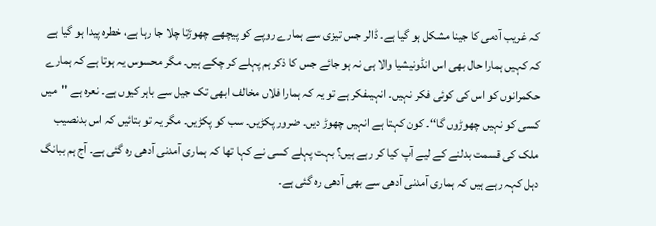کہ غریب آدمی کا جینا مشکل ہو گیا ہے۔ ڈالر جس تیزی سے ہمارے روپے کو پیچھے چھوڑتا چلا جا رہا ہے، خطرہ پیدا ہو گیا ہے کہ کہیں ہمارا حال بھی اس انڈونیشیا والا ہی نہ ہو جائے جس کا ذکر ہم پہلے کر چکے ہیں۔ مگر محسوس یہ ہوتا ہے کہ ہمارے حکمرانوں کو اس کی کوئی فکر نہیں۔ انہیںفکر ہے تو یہ کہ ہمارا فلاں مخالف ابھی تک جیل سے باہر کیوں ہے۔ نعرہ ہے ''میں کسی کو نہیں چھوڑوں گا‘‘۔ کون کہتا ہے انہیں چھوڑ دیں۔ ضرور پکڑیں۔ سب کو پکڑیں۔ مگر یہ تو بتائیں کہ اس بدنصیب ملک کی قسمت بدلنے کے لیے آپ کیا کر رہے ہیں؟ بہت پہلے کسی نے کہا تھا کہ ہماری آمدنی آدھی رہ گئی ہے۔ آج ہم ببانگ دہل کہہ رہے ہیں کہ ہماری آمدنی آدھی سے بھی آدھی رہ گئی ہے۔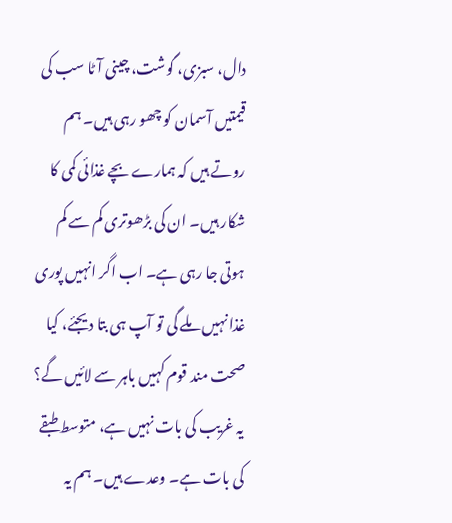دال، سبزی، گوشت، چینی آٹا سب کی قیمتیں آسمان کو چھو رہی ہیں۔ ہم روتے ہیں کہ ہمارے بچے غذائی کمی کا شکار ہیں۔ ان کی بڑھوتری کم سے کم ہوتی جا رہی ہے۔ اب اگر انہیں پوری غذا نہیں ملے گی تو آپ ہی بتا دیجئے، کیا صحت مند قوم کہیں باہر سے لائیں گے؟ یہ غریب کی بات نہیں ہے، متوسط طبقے کی بات ہے۔ وعدے ہیں۔ ہم یہ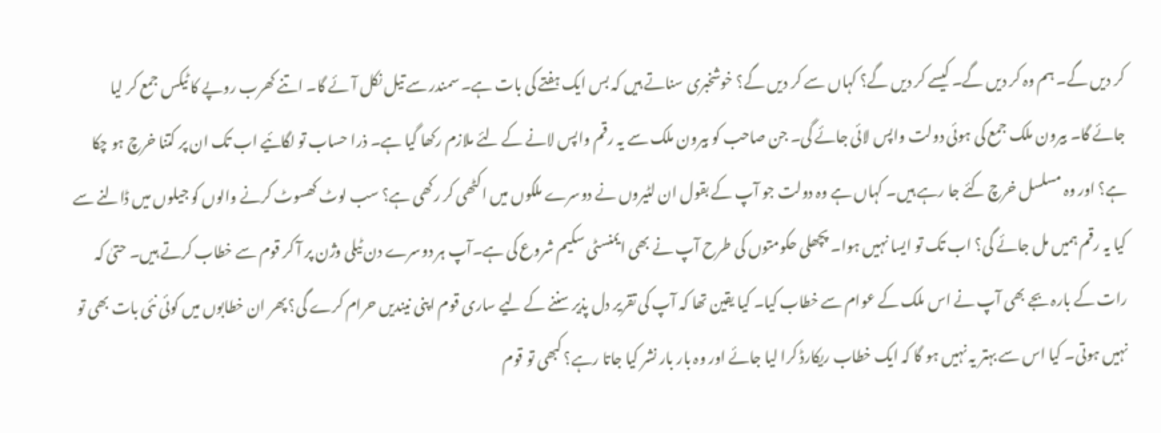کر دیں گے۔ ہم وہ کر دیں گے۔ کیسے کر دیں گے؟ کہاں سے کر دیں گے؟ خوشخبری سناتے ہیں کہ بس ایک ہفتے کی بات ہے۔ سمندر سے تیل نکل آئے گا۔ اتنے کھرب روپے کا ٹیکس جمع کر لیا جائے گا۔ بیرون ملک جمع کی ہوئی دولت واپس لائی جائے گی۔ جن صاحب کو بیرون ملک سے یہ رقم واپس لانے کے لئے ملازم رکھا گیا ہے۔ ذرا حساب تو لگائیے اب تک ان پر کتنا خرچ ہو چکا ہے؟ اور وہ مسلسل خرچ کئے جا رہے ہیں۔ کہاں ہے وہ دولت جو آپ کے بقول ان لٹیروں نے دوسرے ملکوں میں اکٹھی کر رکھی ہے؟ سب لوٹ کھسوٹ کرنے والوں کو جیلوں میں ڈالنے سے کیا یہ رقم ہمیں مل جائے گی؟ اب تک تو ایسا نہیں ہوا۔ پچھلی حکومتوں کی طرح آپ نے بھی ایمنسٹی سکیم شروع کی ہے۔آپ ہر دوسرے دن ٹیلی وژن پر آ کر قوم سے خطاب کرتے ہیں۔ حتیٰ کہ رات کے بارہ بجے بھی آپ نے اس ملک کے عوام سے خطاب کیا۔ کیا یقین تھا کہ آپ کی تقریر دل پذیر سننے کے لیے ساری قوم اپنی نیندیں حرام کرے گی؟ پھر ان خطابوں میں کوئی نئی بات بھی تو نہیں ہوتی۔ کیا اس سے بہتر یہ نہیں ہو گا کہ ایک خطاب ریکارڈ کرا لیا جائے اور وہ بار بار نشر کیا جاتا رہے؟ کبھی تو قوم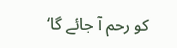کو رحم آ جائے گا‘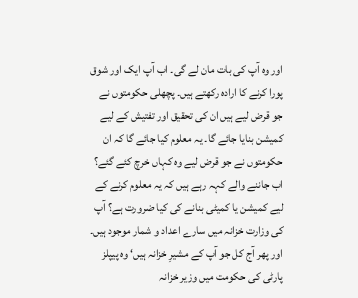اور وہ آپ کی بات مان لے گی۔ اب آپ ایک اور شوق پورا کرنے کا ارادہ رکھتے ہیں۔ پچھلی حکومتوں نے جو قرض لیے ہیں ان کی تحقیق اور تفتیش کے لیے کمیشن بنایا جائے گا۔ یہ معلوم کیا جائے گا کہ ان حکومتوں نے جو قرض لیے وہ کہاں خرچ کئے گئے؟ اب جاننے والے کہہ رہے ہیں کہ یہ معلوم کرنے کے لیے کمیشن یا کمیٹی بنانے کی کیا ضرورت ہے؟ آپ کی وزارت خزانہ میں سارے اعداد و شمار موجود ہیں۔ اور پھر آج کل جو آپ کے مشیرِ خزانہ ہیں‘ وہ پیپلز پارٹی کی حکومت میں وزیر خزانہ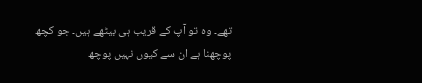تھے۔ وہ تو آپ کے قریب ہی بیٹھے ہیں۔ جو کچھ پوچھنا ہے ان سے کیوں نہیں پوچھ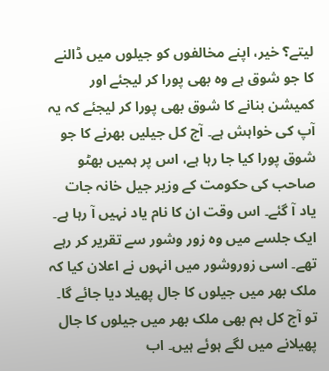لیتے؟ خیر، اپنے مخالفوں کو جیلوں میں ڈالنے کا جو شوق ہے وہ بھی پورا کر لیجئے اور کمیشن بنانے کا شوق بھی پورا کر لیجئے کہ یہ آپ کی خواہش ہے۔ آج کل جیلیں بھرنے کا جو شوق پورا کیا جا رہا ہے، اس پر ہمیں بھٹو صاحب کی حکومت کے وزیر جیل خانہ جات یاد آ گئے۔ اس وقت ان کا نام یاد نہیں آ رہا ہے۔ ایک جلسے میں وہ زور وشور سے تقریر کر رہے تھے۔ اسی زوروشور میں انہوں نے اعلان کیا کہ ملک بھر میں جیلوں کا جال پھیلا دیا جائے گا۔ تو آج کل ہم بھی ملک بھر میں جیلوں کا جال پھیلانے میں لگے ہوئے ہیں۔ اب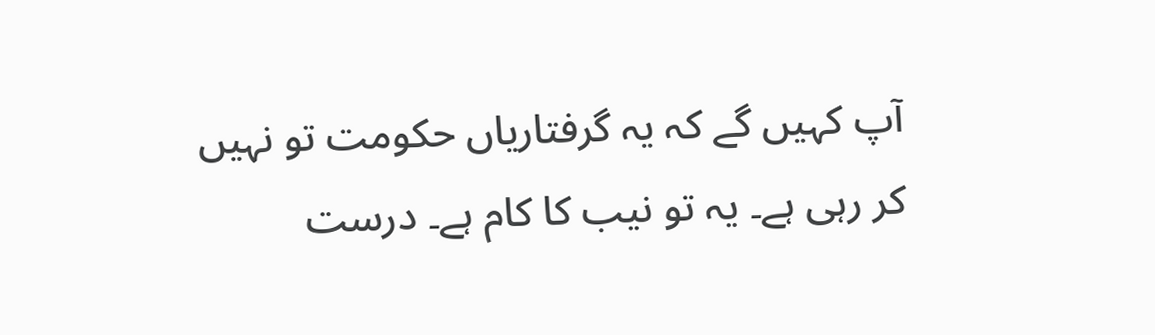آپ کہیں گے کہ یہ گرفتاریاں حکومت تو نہیں کر رہی ہے۔ یہ تو نیب کا کام ہے۔ درست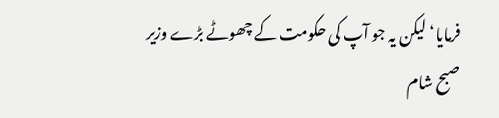فرمایا‘ لیکن یہ جو آپ کی حکومت کے چھوٹے بڑے وزیر صبح شام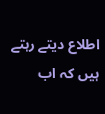اطلاع دیتے رہتے ہیں کہ اب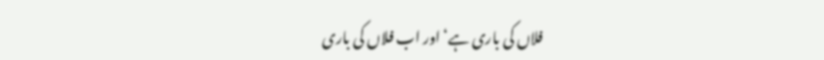فلاں کی باری ہے‘ اور اب فلاں کی باری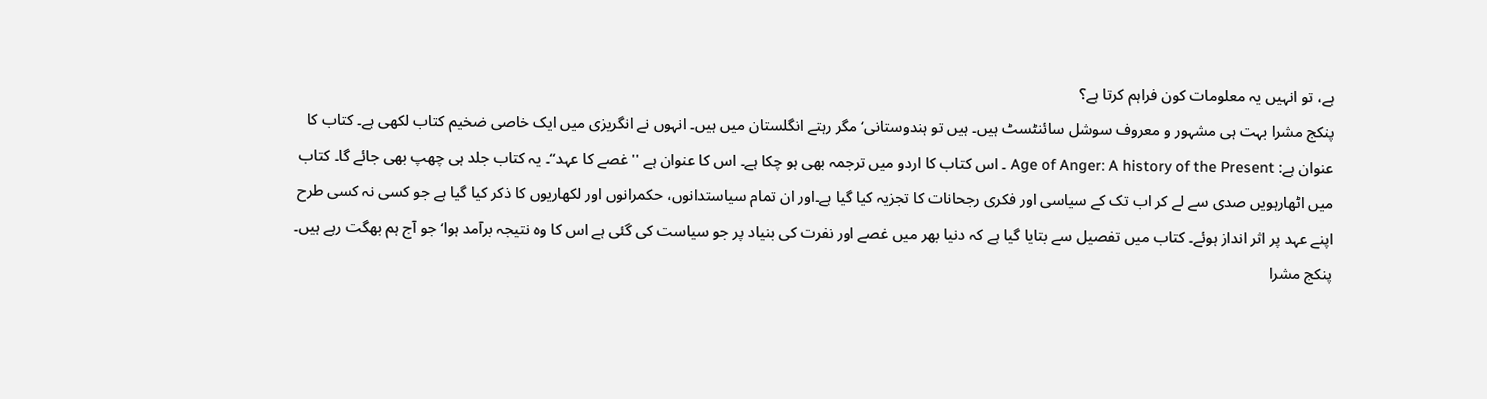ہے، تو انہیں یہ معلومات کون فراہم کرتا ہے؟
پنکج مشرا بہت ہی مشہور و معروف سوشل سائنٹسٹ ہیں۔ ہیں تو ہندوستانی‘ مگر رہتے انگلستان میں ہیں۔ انہوں نے انگریزی میں ایک خاصی ضخیم کتاب لکھی ہے۔ کتاب کا عنوان ہے: Age of Anger: A history of the Present ۔ اس کتاب کا اردو میں ترجمہ بھی ہو چکا ہے۔ اس کا عنوان ہے ''غصے کا عہد‘‘۔ یہ کتاب جلد ہی چھپ بھی جائے گا۔ کتاب میں اٹھارہویں صدی سے لے کر اب تک کے سیاسی اور فکری رجحانات کا تجزیہ کیا گیا ہے۔اور ان تمام سیاستدانوں، حکمرانوں اور لکھاریوں کا ذکر کیا گیا ہے جو کسی نہ کسی طرح اپنے عہد پر اثر انداز ہوئے۔ کتاب میں تفصیل سے بتایا گیا ہے کہ دنیا بھر میں غصے اور نفرت کی بنیاد پر جو سیاست کی گئی ہے اس کا وہ نتیجہ برآمد ہوا‘ جو آج ہم بھگت رہے ہیں۔ پنکج مشرا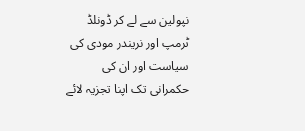نپولین سے لے کر ڈونلڈ ٹرمپ اور نریندر مودی کی سیاست اور ان کی حکمرانی تک اپنا تجزیہ لائے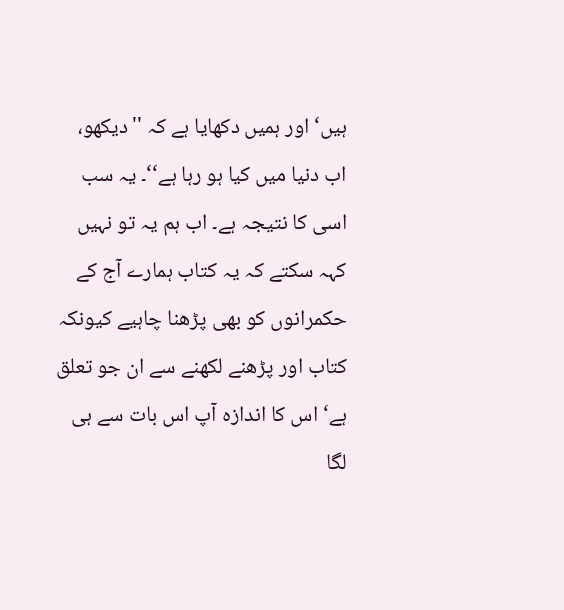ہیں‘ اور ہمیں دکھایا ہے کہ ''دیکھو، اب دنیا میں کیا ہو رہا ہے‘‘۔ یہ سب اسی کا نتیجہ ہے۔ اب ہم یہ تو نہیں کہہ سکتے کہ یہ کتاب ہمارے آج کے حکمرانوں کو بھی پڑھنا چاہیے کیونکہ کتاب اور پڑھنے لکھنے سے ان جو تعلق ہے‘ اس کا اندازہ آپ اس بات سے ہی لگا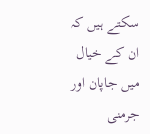سکتے ہیں کہ ان کے خیال میں جاپان اور جرمنی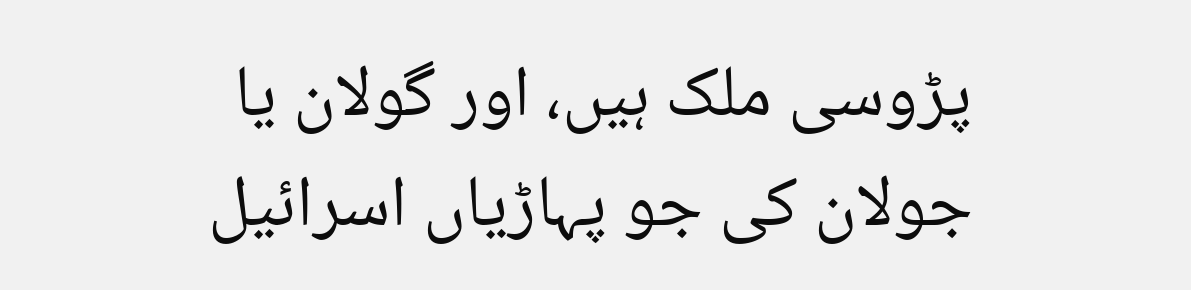پڑوسی ملک ہیں، اور گولان یا جولان کی جو پہاڑیاں اسرائیل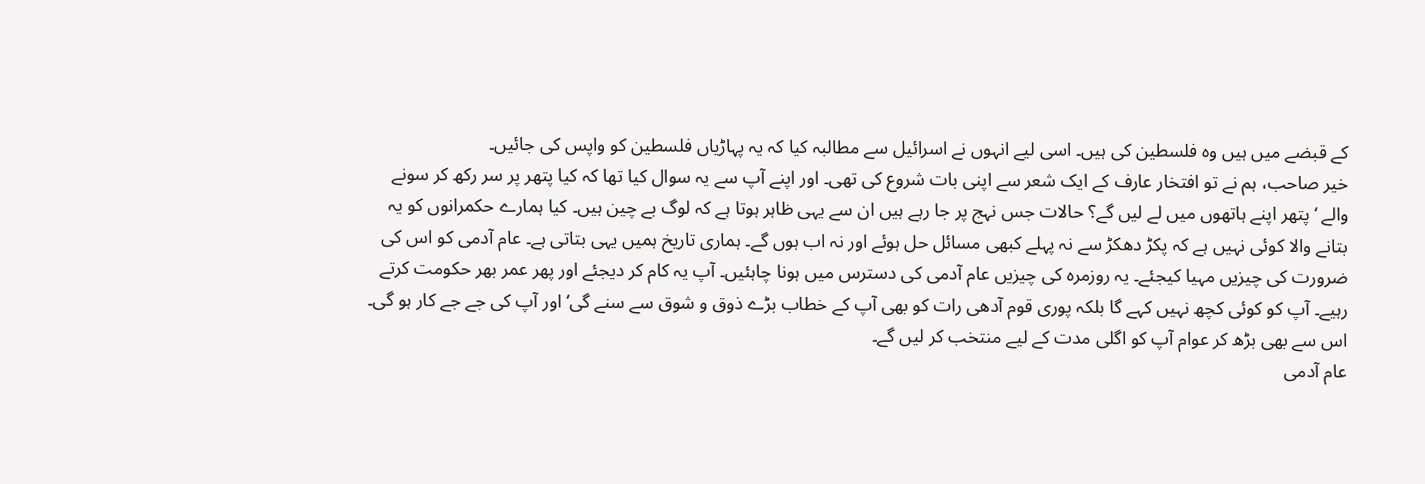کے قبضے میں ہیں وہ فلسطین کی ہیں۔ اسی لیے انہوں نے اسرائیل سے مطالبہ کیا کہ یہ پہاڑیاں فلسطین کو واپس کی جائیں۔
خیر صاحب، ہم نے تو افتخار عارف کے ایک شعر سے اپنی بات شروع کی تھی۔ اور اپنے آپ سے یہ سوال کیا تھا کہ کیا پتھر پر سر رکھ کر سونے والے ‘ پتھر اپنے ہاتھوں میں لے لیں گے؟ حالات جس نہج پر جا رہے ہیں ان سے یہی ظاہر ہوتا ہے کہ لوگ بے چین ہیں۔ کیا ہمارے حکمرانوں کو یہ بتانے والا کوئی نہیں ہے کہ پکڑ دھکڑ سے نہ پہلے کبھی مسائل حل ہوئے اور نہ اب ہوں گے۔ ہماری تاریخ ہمیں یہی بتاتی ہے۔ عام آدمی کو اس کی ضرورت کی چیزیں مہیا کیجئے۔ یہ روزمرہ کی چیزیں عام آدمی کی دسترس میں ہونا چاہئیں۔ آپ یہ کام کر دیجئے اور پھر عمر بھر حکومت کرتے رہیے۔ آپ کو کوئی کچھ نہیں کہے گا بلکہ پوری قوم آدھی رات کو بھی آپ کے خطاب بڑے ذوق و شوق سے سنے گی‘ اور آپ کی جے جے کار ہو گی۔ اس سے بھی بڑھ کر عوام آپ کو اگلی مدت کے لیے منتخب کر لیں گے۔
عام آدمی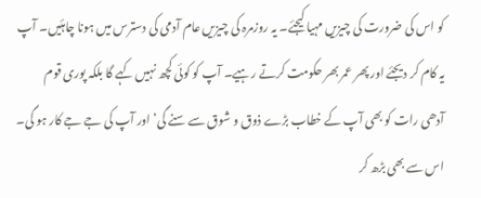کو اس کی ضرورت کی چیزیں مہیا کیجئے۔ یہ روزمرہ کی چیزیں عام آدمی کی دسترس میں ہونا چاہئیں۔ آپ یہ کام کر دیجئے اور پھر عمر بھر حکومت کرتے رہیے۔ آپ کو کوئی کچھ نہیں کہے گا بلکہ پوری قوم آدھی رات کو بھی آپ کے خطاب بڑے ذوق و شوق سے سنے گی‘ اور آپ کی جے جے کار ہو گی۔ اس سے بھی بڑھ کر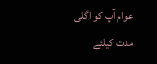عوام آپ کو اگلی مدت کیلئے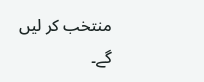منتخب کر لیں گے۔